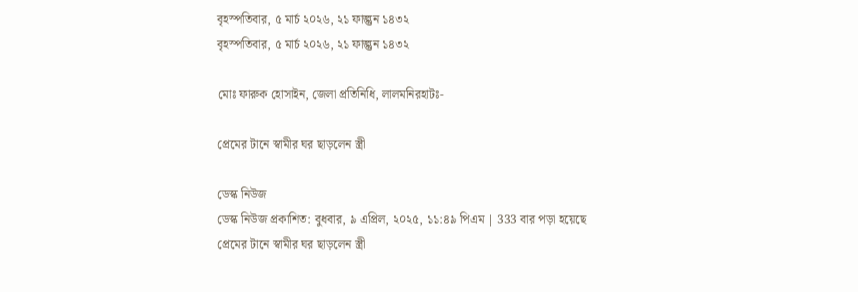বৃহস্পতিবার, ৫ মার্চ ২০২৬, ২১ ফাল্গুন ১৪৩২
বৃহস্পতিবার, ৫ মার্চ ২০২৬, ২১ ফাল্গুন ১৪৩২

মোঃ ফারুক হোসাইন, জেলা প্রতিনিধি, লালমনিরহাটঃ-

প্রেমের টানে স্বামীর ঘর ছাড়লেন স্ত্রী

ডেস্ক নিউজ
ডেস্ক নিউজ প্রকাশিত: বুধবার, ৯ এপ্রিল, ২০২৫, ১১:৪৯ পিএম | 333 বার পড়া হয়েছে
প্রেমের টানে স্বামীর ঘর ছাড়লেন স্ত্রী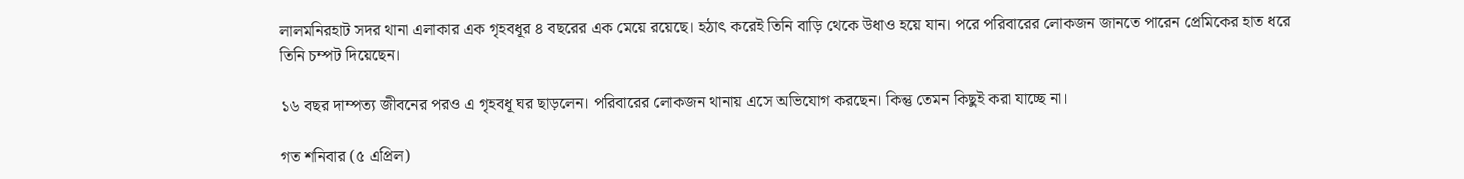লালমনিরহাট সদর থানা এলাকার এক গৃহবধূর ৪ বছরের এক মেয়ে রয়েছে। হঠাৎ করেই তিনি বাড়ি থেকে উধাও হয়ে যান। পরে পরিবারের লোকজন জানতে পারেন প্রেমিকের হাত ধরে তিনি চম্পট দিয়েছেন।

১৬ বছর দাম্পত্য জীবনের পরও এ গৃহবধূ ঘর ছাড়লেন। পরিবারের লোকজন থানায় এসে অভিযোগ করছেন। কিন্তু তেমন কিছুই করা যাচ্ছে না।

গত শনিবার (৫ এপ্রিল)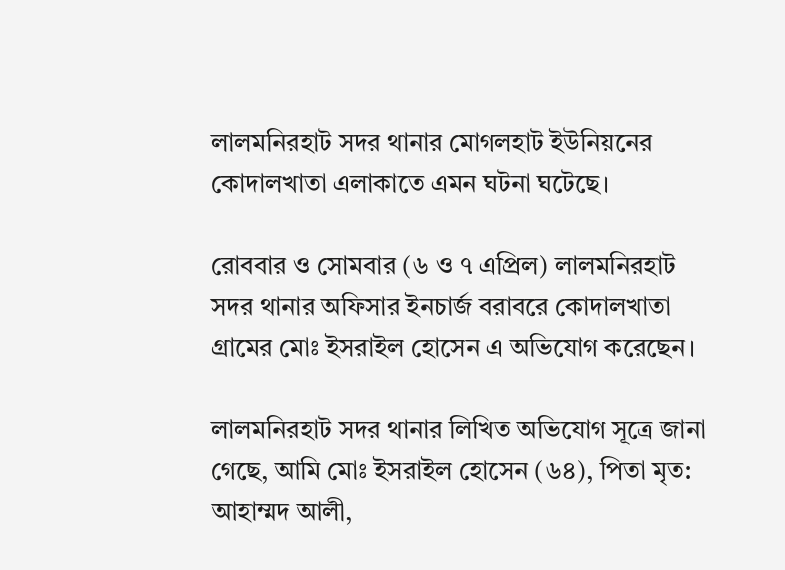লালমনিরহাট সদর থানার মোগলহাট ইউনিয়নের কোদালখাতা এলাকাতে এমন ঘটনা ঘটেছে।

রোববার ও সোমবার (৬ ও ৭ এপ্রিল) লালমনিরহাট সদর থানার অফিসার ইনচার্জ বরাবরে কোদালখাতা গ্রামের মোঃ ইসরাইল হোসেন এ অভিযোগ করেছেন।

লালমনিরহাট সদর থানার লিখিত অভিযোগ সূত্রে জানা গেছে, আমি মোঃ ইসরাইল হোসেন (৬৪), পিতা মৃত: আহাম্মদ আলী,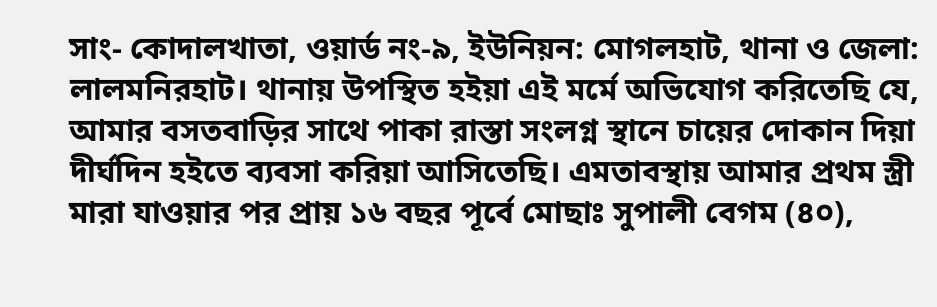সাং- কোদালখাতা, ওয়ার্ড নং-৯, ইউনিয়ন: মোগলহাট, থানা ও জেলা: লালমনিরহাট। থানায় উপস্থিত হইয়া এই মর্মে অভিযোগ করিতেছি যে, আমার বসতবাড়ির সাথে পাকা রাস্তা সংলগ্ন স্থানে চায়ের দোকান দিয়া দীর্ঘদিন হইতে ব্যবসা করিয়া আসিতেছি। এমতাবস্থায় আমার প্রথম স্ত্রী মারা যাওয়ার পর প্রায় ১৬ বছর পূর্বে মোছাঃ সুপালী বেগম (৪০),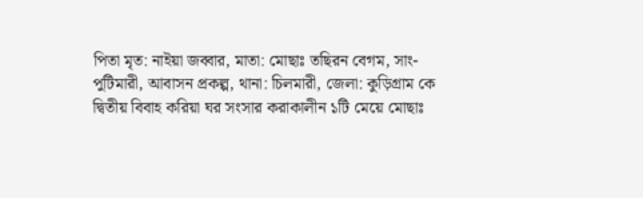পিতা মৃত: নাইয়া জব্বার, মাতা: মোছাঃ তছিরন বেগম, সাং- পুটিমারী, আবাসন প্রকল্প, থানা: চিলমারী, জেলা: কুড়িগ্রাম কে দ্বিতীয় বিবাহ করিয়া ঘর সংসার করাকালীন ১টি মেয়ে মোছাঃ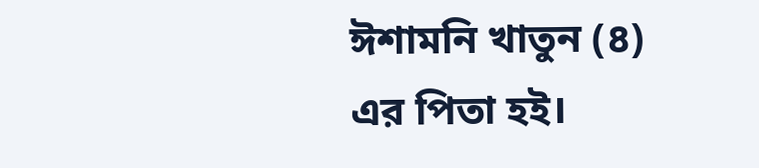ঈশামনি খাতুন (৪) এর পিতা হই।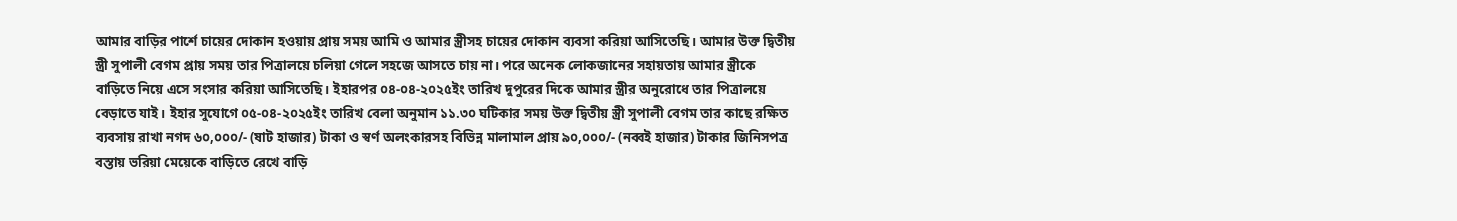আমার বাড়ির পার্শে চায়ের দোকান হওয়ায় প্রায় সময় আমি ও আমার স্ত্রীসহ চায়ের দোকান ব্যবসা করিয়া আসিতেছি। আমার উক্ত দ্বিতীয় স্ত্রী সুপালী বেগম প্রায় সময় তার পিত্রালয়ে চলিয়া গেলে সহজে আসতে চায় না। পরে অনেক লোকজানের সহায়তায় আমার স্ত্রীকে বাড়িতে নিয়ে এসে সংসার করিয়া আসিতেছি। ইহারপর ০৪-০৪-২০২৫ইং তারিখ দুপুরের দিকে আমার স্ত্রীর অনুরোধে তার পিত্রালয়ে বেড়াতে যাই। ইহার সুযোগে ০৫-০৪-২০২৫ইং তারিখ বেলা অনুমান ১১.৩০ ঘটিকার সময় উক্ত দ্বিতীয় স্ত্রী সুপালী বেগম তার কাছে রক্ষিত ব্যবসায় রাখা নগদ ৬০,০০০/- (ষাট হাজার) টাকা ও স্বর্ণ অলংকারসহ বিভিন্ন মালামাল প্রায় ৯০,০০০/- (নব্বই হাজার) টাকার জিনিসপত্র বস্তায় ভরিয়া মেয়েকে বাড়িতে রেখে বাড়ি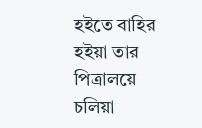হইতে বাহির হইয়া তার পিত্রালয়ে চলিয়া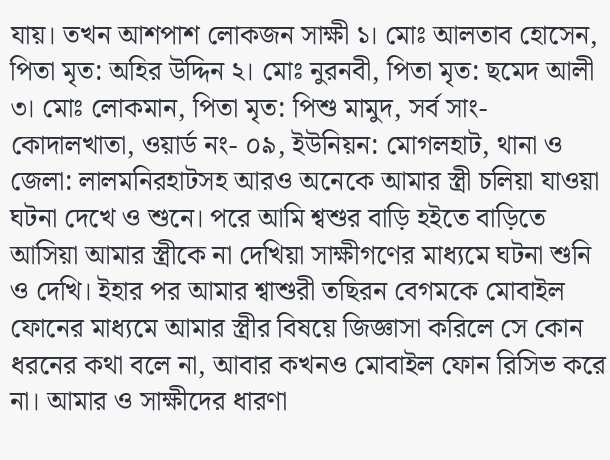যায়। তখন আশপাশ লোকজন সাক্ষী ১। মোঃ আলতাব হোসেন, পিতা মৃত: অহির উদ্দিন ২। মোঃ নুরনবী, পিতা মৃত: ছমেদ আলী ৩। মোঃ লোকমান, পিতা মৃত: পিশু মামুদ, সর্ব সাং- কোদালখাতা, ওয়ার্ড নং- ০৯, ইউনিয়ন: মোগলহাট, থানা ও জেলা: লালমনিরহাটসহ আরও অনেকে আমার স্ত্রী চলিয়া যাওয়া ঘটনা দেখে ও শুনে। পরে আমি শ্বশুর বাড়ি হইতে বাড়িতে আসিয়া আমার স্ত্রীকে না দেখিয়া সাক্ষীগণের মাধ্যমে ঘটনা শুনি ও দেখি। ইহার পর আমার শ্বাশুরী তছিরন বেগমকে মোবাইল ফোনের মাধ্যমে আমার স্ত্রীর বিষয়ে জিজ্ঞাসা করিলে সে কোন ধরনের কথা বলে না, আবার কখনও মোবাইল ফোন রিসিভ করে না। আমার ও সাক্ষীদের ধারণা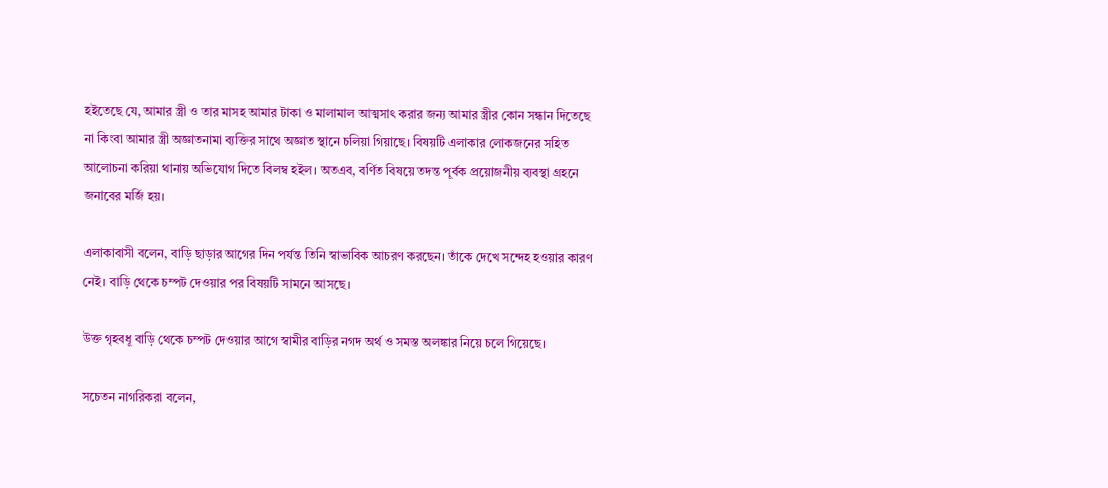হইতেছে যে, আমার স্ত্রী ও তার মাসহ আমার টাকা ও মালামাল আত্মসাৎ করার জন্য আমার স্ত্রীর কোন সন্ধান দিতেছে না কিংবা আমার স্ত্রী অজ্ঞাতনামা ব্যক্তির সাথে অজ্ঞাত স্থানে চলিয়া গিয়াছে। বিষয়টি এলাকার লোকজনের সহিত আলোচনা করিয়া থানায় অভিযোগ দিতে বিলম্ব হইল। অতএব, বর্ণিত বিষয়ে তদন্ত পূর্বক প্রয়োজনীয় ব্যবস্থা গ্রহনে জনাবের মর্জি হয়।

এলাকাবাসী বলেন, বাড়ি ছাড়ার আগের দিন পর্যন্ত তিনি স্বাভাবিক আচরণ করছেন। তাঁকে দেখে সন্দেহ হওয়ার কারণ নেই। বাড়ি থেকে চম্পট দেওয়ার পর বিষয়টি সামনে আসছে।

উক্ত গৃহবধূ বাড়ি থেকে চম্পট দেওয়ার আগে স্বামীর বাড়ির নগদ অর্থ ও সমস্ত অলঙ্কার নিয়ে চলে গিয়েছে।

সচেতন নাগরিকরা বলেন,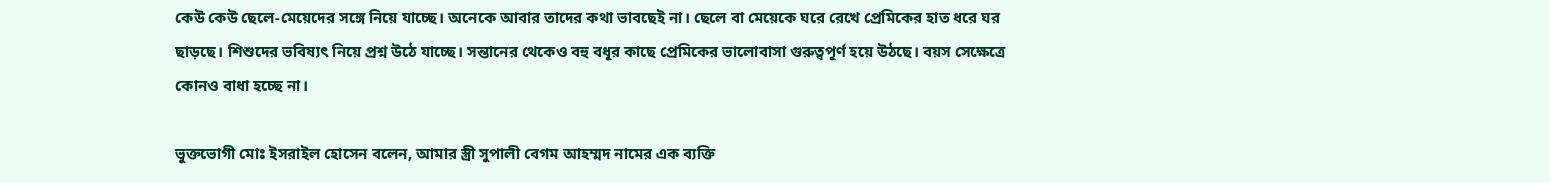কেউ কেউ ছেলে-মেয়েদের সঙ্গে নিয়ে যাচ্ছে। অনেকে আবার তাদের কথা ভাবছেই না। ছেলে বা মেয়েকে ঘরে রেখে প্রেমিকের হাত ধরে ঘর ছাড়ছে। শিশুদের ভবিষ্যৎ নিয়ে প্রশ্ন উঠে যাচ্ছে। সন্তানের থেকেও বহু বধূর কাছে প্রেমিকের ভালোবাসা গুরুত্বপূর্ণ হয়ে উঠছে। বয়স সেক্ষেত্রে কোনও বাধা হচ্ছে না।

ভুক্তভোগী মোঃ ইসরাইল হোসেন বলেন, আমার স্ত্রী সুপালী বেগম আহম্মদ নামের এক ব্যক্তি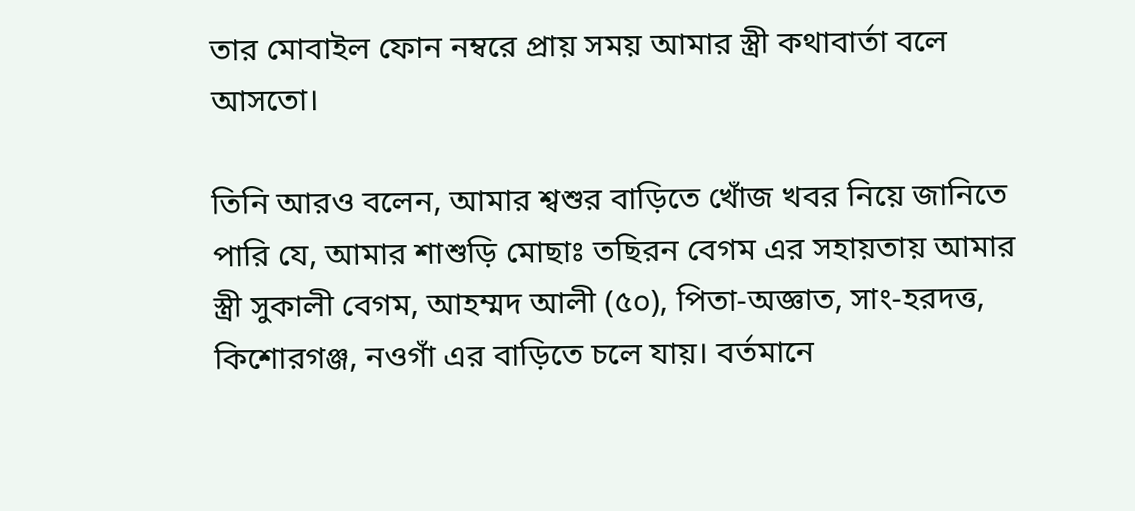তার মোবাইল ফোন নম্বরে প্রায় সময় আমার স্ত্রী কথাবার্তা বলে আসতো।

তিনি আরও বলেন, আমার শ্বশুর বাড়িতে খোঁজ খবর নিয়ে জানিতে পারি যে, আমার শাশুড়ি মোছাঃ তছিরন বেগম এর সহায়তায় আমার স্ত্রী সুকালী বেগম, আহম্মদ আলী (৫০), পিতা-অজ্ঞাত, সাং-হরদত্ত, কিশোরগঞ্জ, নওগাঁ এর বাড়িতে চলে যায়। বর্তমানে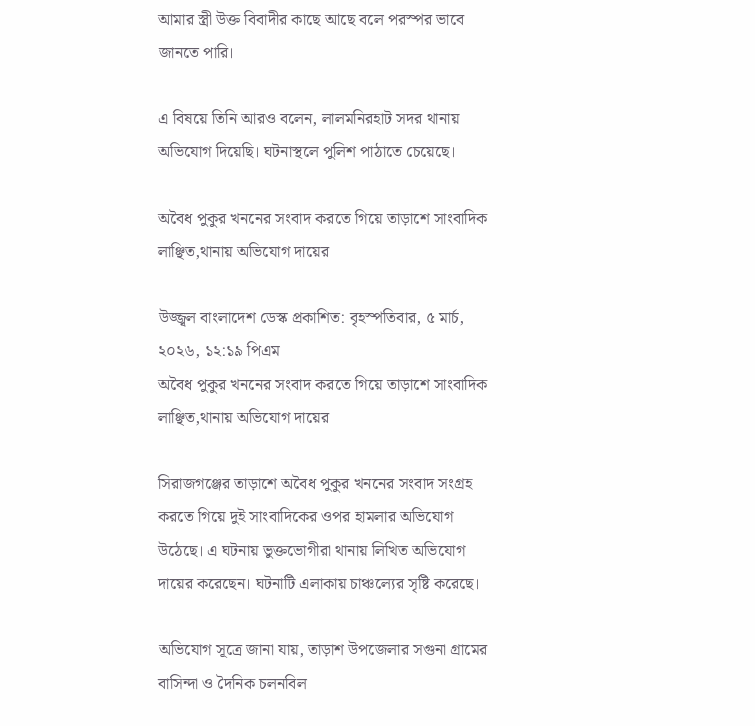আমার স্ত্রী উক্ত বিবাদীর কাছে আছে বলে পরস্পর ভাবে জানতে পারি।

এ বিষয়ে তিনি আরও বলেন, লালমনিরহাট সদর থানায় অভিযোগ দিয়েছি। ঘটনাস্থলে পুলিশ পাঠাতে চেয়েছে।

অবৈধ পুকুর খননের সংবাদ করতে গিয়ে তাড়াশে সাংবাদিক লাঞ্ছিত,থানায় অভিযোগ দায়ের

উজ্জ্বল বাংলাদেশ ডেস্ক প্রকাশিত: বৃহস্পতিবার, ৫ মার্চ, ২০২৬, ১২:১৯ পিএম
অবৈধ পুকুর খননের সংবাদ করতে গিয়ে তাড়াশে সাংবাদিক লাঞ্ছিত,থানায় অভিযোগ দায়ের

সিরাজগঞ্জের তাড়াশে অবৈধ পুকুর খননের সংবাদ সংগ্রহ করতে গিয়ে দুই সাংবাদিকের ওপর হামলার অভিযোগ উঠেছে। এ ঘটনায় ভুক্তভোগীরা থানায় লিখিত অভিযোগ দায়ের করেছেন। ঘটনাটি এলাকায় চাঞ্চল্যের সৃষ্টি করেছে।

অভিযোগ সূত্রে জানা যায়, তাড়াশ উপজেলার সগুনা গ্রামের বাসিন্দা ও দৈনিক চলনবিল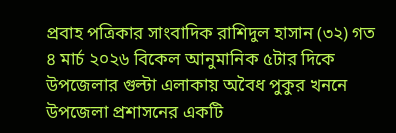প্রবাহ পত্রিকার সাংবাদিক রাশিদুল হাসান (৩২) গত ৪ মার্চ ২০২৬ বিকেল আনুমানিক ৫টার দিকে উপজেলার গুল্টা এলাকায় অবৈধ পুকুর খননে উপজেলা প্রশাসনের একটি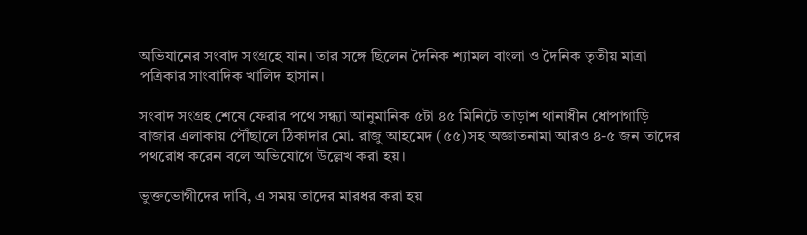অভিযানের সংবাদ সংগ্রহে যান। তার সঙ্গে ছিলেন দৈনিক শ্যামল বাংলা ও দৈনিক তৃতীয় মাত্রা পত্রিকার সাংবাদিক খালিদ হাসান।

সংবাদ সংগ্রহ শেষে ফেরার পথে সন্ধ্যা আনুমানিক ৫টা ৪৫ মিনিটে তাড়াশ থানাধীন ধোপাগাড়ি বাজার এলাকায় পৌঁছালে ঠিকাদার মো. রাজু আহমেদ (৫৫)সহ অজ্ঞাতনামা আরও ৪-৫ জন তাদের পথরোধ করেন বলে অভিযোগে উল্লেখ করা হয়।

ভুক্তভোগীদের দাবি, এ সময় তাদের মারধর করা হয়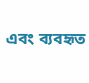এবং ব্যবহৃত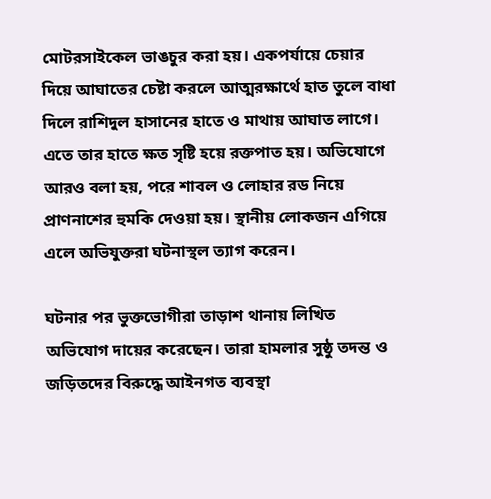মোটরসাইকেল ভাঙচুর করা হয়। একপর্যায়ে চেয়ার দিয়ে আঘাতের চেষ্টা করলে আত্মরক্ষার্থে হাত তুলে বাধা দিলে রাশিদুল হাসানের হাতে ও মাথায় আঘাত লাগে। এতে তার হাতে ক্ষত সৃষ্টি হয়ে রক্তপাত হয়। অভিযোগে আরও বলা হয়, পরে শাবল ও লোহার রড নিয়ে প্রাণনাশের হুমকি দেওয়া হয়। স্থানীয় লোকজন এগিয়ে এলে অভিযুক্তরা ঘটনাস্থল ত্যাগ করেন।

ঘটনার পর ভুক্তভোগীরা তাড়াশ থানায় লিখিত অভিযোগ দায়ের করেছেন। তারা হামলার সুষ্ঠু তদন্ত ও জড়িতদের বিরুদ্ধে আইনগত ব্যবস্থা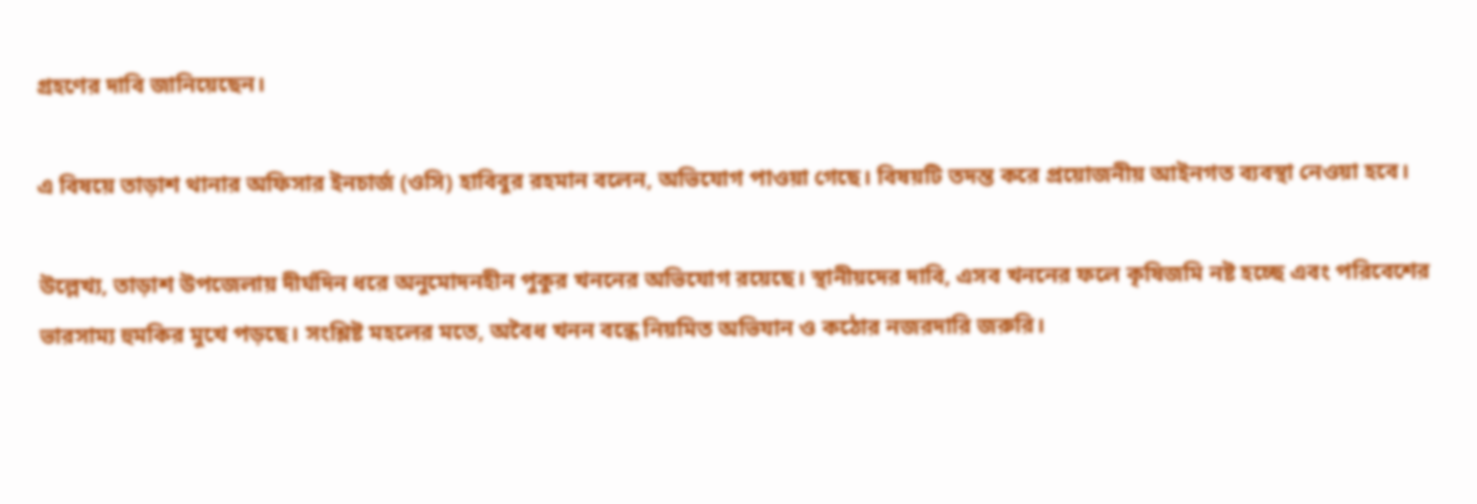গ্রহণের দাবি জানিয়েছেন।

এ বিষয়ে তাড়াশ থানার অফিসার ইনচার্জ (ওসি) হাবিবুর রহমান বলেন, অভিযোগ পাওয়া গেছে। বিষয়টি তদন্ত করে প্রয়োজনীয় আইনগত ব্যবস্থা নেওয়া হবে।

উল্লেখ্য, তাড়াশ উপজেলায় দীর্ঘদিন ধরে অনুমোদনহীন পুকুর খননের অভিযোগ রয়েছে। স্থানীয়দের দাবি, এসব খননের ফলে কৃষিজমি নষ্ট হচ্ছে এবং পরিবেশের ভারসাম্য হুমকির মুখে পড়ছে। সংশ্লিষ্ট মহলের মতে, অবৈধ খনন বন্ধে নিয়মিত অভিযান ও কঠোর নজরদারি জরুরি।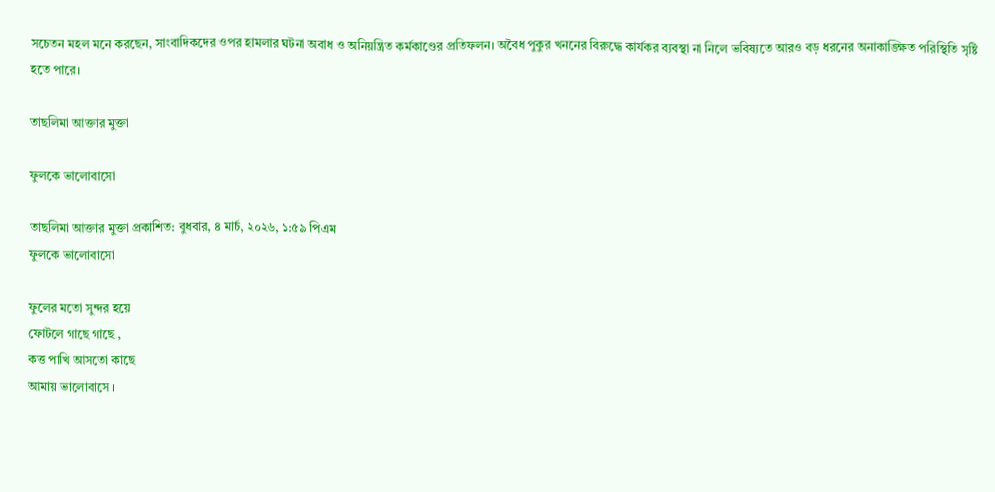সচেতন মহল মনে করছেন, সাংবাদিকদের ওপর হামলার ঘটনা অবাধ ও অনিয়ন্ত্রিত কর্মকাণ্ডের প্রতিফলন। অবৈধ পুকুর খননের বিরুদ্ধে কার্যকর ব্যবস্থা না নিলে ভবিষ্যতে আরও বড় ধরনের অনাকাঙ্ক্ষিত পরিস্থিতি সৃষ্টি হতে পারে।

তাছলিমা আক্তার মুক্তা

ফুলকে ভালোবাসো

তাছলিমা আক্তার মুক্তা প্রকাশিত: বুধবার, ৪ মার্চ, ২০২৬, ১:৫৯ পিএম
ফুলকে ভালোবাসো

ফুলের মতো সুন্দর হয়ে
ফোটলে গাছে গাছে ,
কত্ত পাখি আসতো কাছে
আমায় ভালোবাসে ।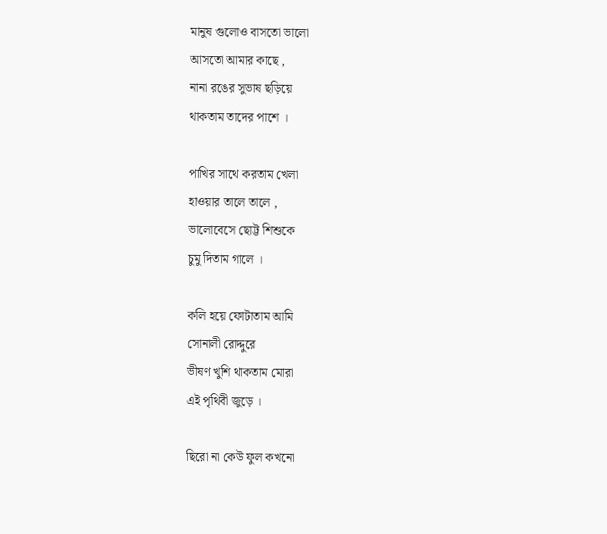মানুষ গুলোও বাসতো ভালো
আসতো আমার কাছে ,
নানা রঙের সুভাষ ছড়িয়ে
থাকতাম তাদের পাশে ।

পাখির সাথে করতাম খেলা
হাওয়ার তালে তালে ,
ভালোবেসে ছোট্ট শিশুকে
চুমু দিতাম গালে ।

কলি হয়ে ফোটাতাম আমি
সোনালী রোদ্দুরে
ভীষণ খুশি থাকতাম মোরা
এই পৃথিবী জুড়ে ।

ছিরো না কেউ ফুল কখনো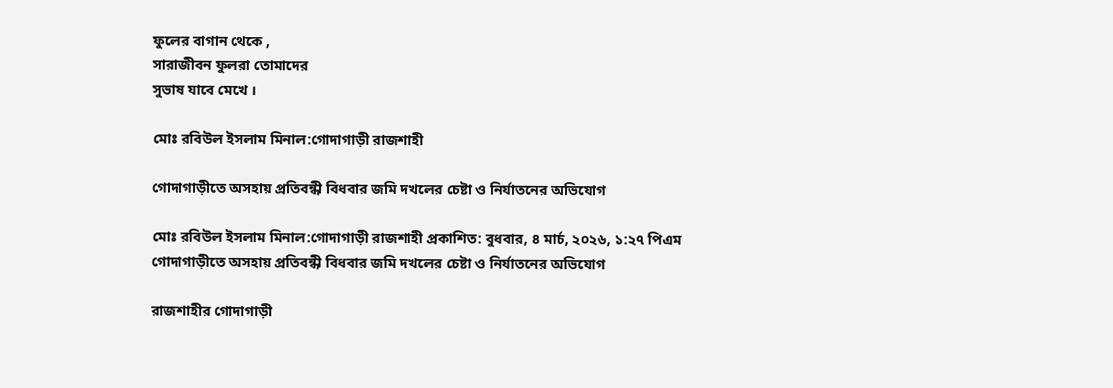ফুলের বাগান থেকে ,
সারাজীবন ফুলরা তোমাদের
সুভাষ যাবে মেখে ।

মোঃ রবিউল ইসলাম মিনাল:গোদাগাড়ী রাজশাহী

গোদাগাড়ীতে অসহায় প্রতিবন্ধী বিধবার জমি দখলের চেষ্টা ও নির্যাতনের অভিযোগ

মোঃ রবিউল ইসলাম মিনাল:গোদাগাড়ী রাজশাহী প্রকাশিত: বুধবার, ৪ মার্চ, ২০২৬, ১:২৭ পিএম
গোদাগাড়ীতে অসহায় প্রতিবন্ধী বিধবার জমি দখলের চেষ্টা ও নির্যাতনের অভিযোগ

রাজশাহীর গোদাগাড়ী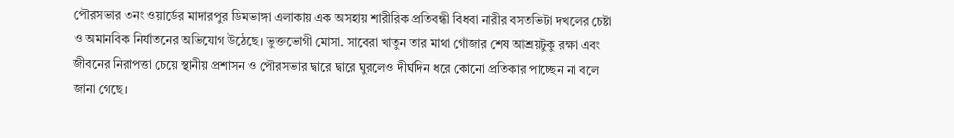পৌরসভার ৩নং ওয়ার্ডের মাদারপুর ডিমভাঙ্গা এলাকায় এক অসহায় শারীরিক প্রতিবন্ধী বিধবা নারীর বসতভিটা দখলের চেষ্টা ও অমানবিক নির্যাতনের অভিযোগ উঠেছে। ভুক্তভোগী মোসা. সাবেরা খাতুন তার মাথা গোঁজার শেষ আশ্রয়টুকু রক্ষা এবং জীবনের নিরাপত্তা চেয়ে স্থানীয় প্রশাসন ও পৌরসভার দ্বারে দ্বারে ঘুরলেও দীর্ঘদিন ধরে কোনো প্রতিকার পাচ্ছেন না বলে জানা গেছে।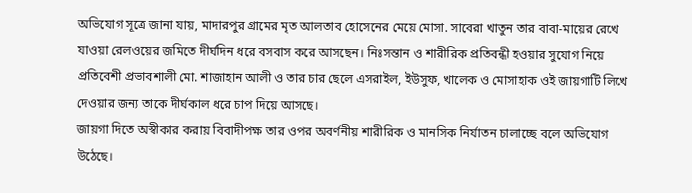অভিযোগ সূত্রে জানা যায়, মাদারপুর গ্রামের মৃত আলতাব হোসেনের মেয়ে মোসা. সাবেরা খাতুন তার বাবা-মায়ের রেখে যাওয়া রেলওয়ের জমিতে দীর্ঘদিন ধরে বসবাস করে আসছেন। নিঃসন্তান ও শারীরিক প্রতিবন্ধী হওয়ার সুযোগ নিয়ে প্রতিবেশী প্রভাবশালী মো. শাজাহান আলী ও তার চার ছেলে এসরাইল, ইউসুফ, খালেক ও মোসাহাক ওই জায়গাটি লিখে দেওয়ার জন্য তাকে দীর্ঘকাল ধরে চাপ দিয়ে আসছে।
জায়গা দিতে অস্বীকার করায় বিবাদীপক্ষ তার ওপর অবর্ণনীয় শারীরিক ও মানসিক নির্যাতন চালাচ্ছে বলে অভিযোগ উঠেছে।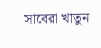সাবেরা খাতুন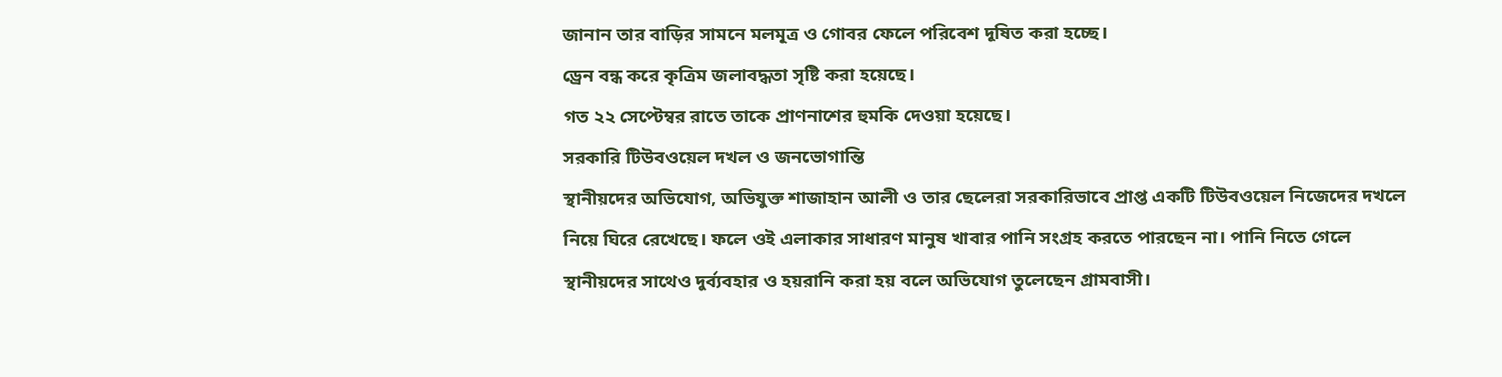জানান তার বাড়ির সামনে মলমূত্র ও গোবর ফেলে পরিবেশ দূষিত করা হচ্ছে।
ড্রেন বন্ধ করে কৃত্রিম জলাবদ্ধতা সৃষ্টি করা হয়েছে।
গত ২২ সেপ্টেম্বর রাতে তাকে প্রাণনাশের হুমকি দেওয়া হয়েছে।
সরকারি টিউবওয়েল দখল ও জনভোগান্তি
স্থানীয়দের অভিযোগ, অভিযুক্ত শাজাহান আলী ও তার ছেলেরা সরকারিভাবে প্রাপ্ত একটি টিউবওয়েল নিজেদের দখলে নিয়ে ঘিরে রেখেছে। ফলে ওই এলাকার সাধারণ মানুষ খাবার পানি সংগ্রহ করতে পারছেন না। পানি নিতে গেলে স্থানীয়দের সাথেও দুর্ব্যবহার ও হয়রানি করা হয় বলে অভিযোগ তুলেছেন গ্রামবাসী।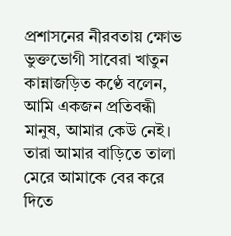প্রশাসনের নীরবতায় ক্ষোভ
ভুক্তভোগী সাবেরা খাতুন কান্নাজড়িত কণ্ঠে বলেন, আমি একজন প্রতিবন্ধী মানুষ, আমার কেউ নেই। তারা আমার বাড়িতে তালা মেরে আমাকে বের করে দিতে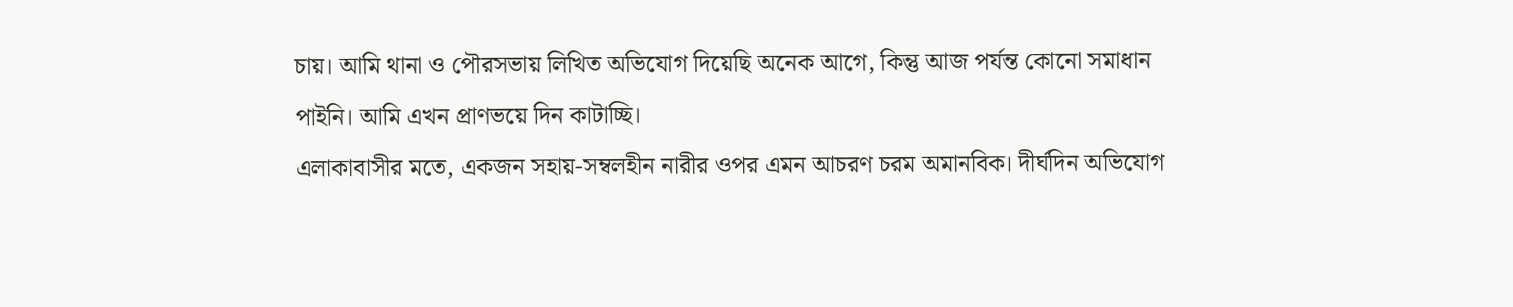চায়। আমি থানা ও পৌরসভায় লিখিত অভিযোগ দিয়েছি অনেক আগে, কিন্তু আজ পর্যন্ত কোনো সমাধান পাইনি। আমি এখন প্রাণভয়ে দিন কাটাচ্ছি।
এলাকাবাসীর মতে, একজন সহায়-সম্বলহীন নারীর ওপর এমন আচরণ চরম অমানবিক। দীর্ঘদিন অভিযোগ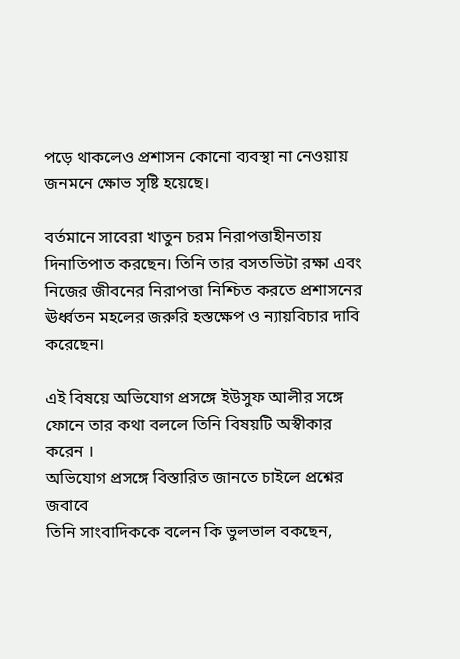পড়ে থাকলেও প্রশাসন কোনো ব্যবস্থা না নেওয়ায় জনমনে ক্ষোভ সৃষ্টি হয়েছে।

বর্তমানে সাবেরা খাতুন চরম নিরাপত্তাহীনতায় দিনাতিপাত করছেন। তিনি তার বসতভিটা রক্ষা এবং নিজের জীবনের নিরাপত্তা নিশ্চিত করতে প্রশাসনের ঊর্ধ্বতন মহলের জরুরি হস্তক্ষেপ ও ন্যায়বিচার দাবি করেছেন।

এই বিষয়ে অভিযোগ প্রসঙ্গে ইউসুফ আলীর সঙ্গে ফোনে তার কথা বললে তিনি বিষয়টি অস্বীকার করেন ।
অভিযোগ প্রসঙ্গে বিস্তারিত জানতে চাইলে প্রশ্নের জবাবে
তিনি সাংবাদিককে বলেন কি ভুলভাল বকছেন,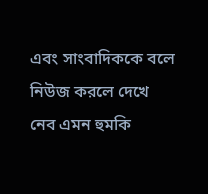এবং সাংবাদিককে বলে নিউজ করলে দেখে নেব ‌এমন হুমকি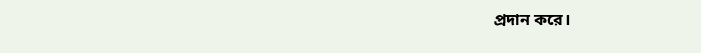প্রদান করে।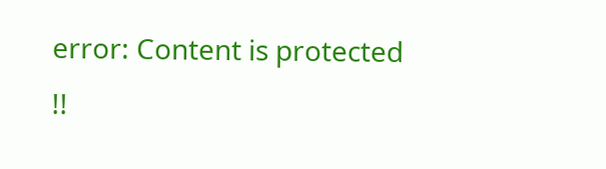error: Content is protected !!